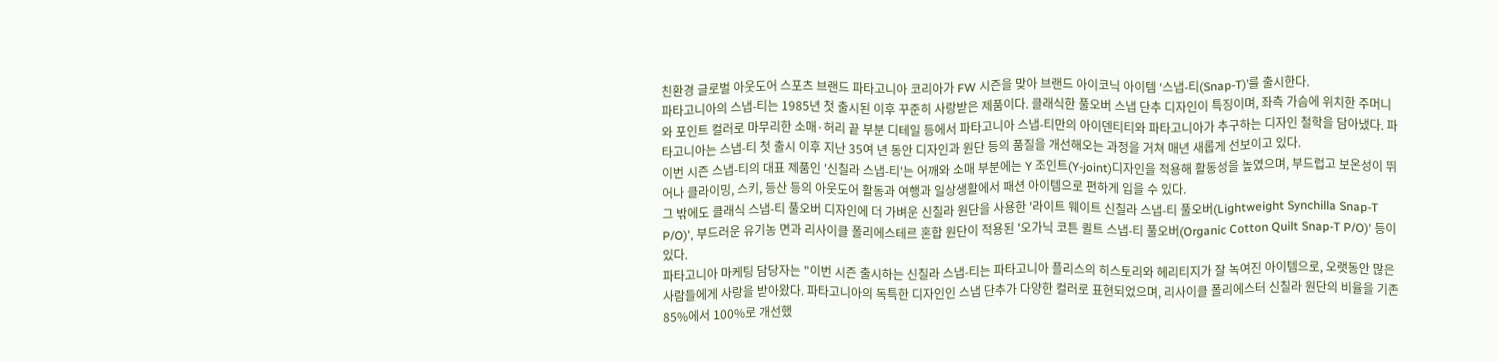친환경 글로벌 아웃도어 스포츠 브랜드 파타고니아 코리아가 FW 시즌을 맞아 브랜드 아이코닉 아이템 ‘스냅-티(Snap-T)’를 출시한다.
파타고니아의 스냅-티는 1985년 첫 출시된 이후 꾸준히 사랑받은 제품이다. 클래식한 풀오버 스냅 단추 디자인이 특징이며, 좌측 가슴에 위치한 주머니와 포인트 컬러로 마무리한 소매·허리 끝 부분 디테일 등에서 파타고니아 스냅-티만의 아이덴티티와 파타고니아가 추구하는 디자인 철학을 담아냈다. 파타고니아는 스냅-티 첫 출시 이후 지난 35여 년 동안 디자인과 원단 등의 품질을 개선해오는 과정을 거쳐 매년 새롭게 선보이고 있다.
이번 시즌 스냅-티의 대표 제품인 '신칠라 스냅-티'는 어깨와 소매 부분에는 Y 조인트(Y-joint)디자인을 적용해 활동성을 높였으며, 부드럽고 보온성이 뛰어나 클라이밍, 스키, 등산 등의 아웃도어 활동과 여행과 일상생활에서 패션 아이템으로 편하게 입을 수 있다.
그 밖에도 클래식 스냅-티 풀오버 디자인에 더 가벼운 신칠라 원단을 사용한 '라이트 웨이트 신칠라 스냅-티 풀오버(Lightweight Synchilla Snap-T P/O)', 부드러운 유기농 면과 리사이클 폴리에스테르 혼합 원단이 적용된 '오가닉 코튼 퀼트 스냅-티 풀오버(Organic Cotton Quilt Snap-T P/O)' 등이 있다.
파타고니아 마케팅 담당자는 "이번 시즌 출시하는 신칠라 스냅-티는 파타고니아 플리스의 히스토리와 헤리티지가 잘 녹여진 아이템으로, 오랫동안 많은 사람들에게 사랑을 받아왔다. 파타고니아의 독특한 디자인인 스냅 단추가 다양한 컬러로 표현되었으며, 리사이클 폴리에스터 신칠라 원단의 비율을 기존 85%에서 100%로 개선했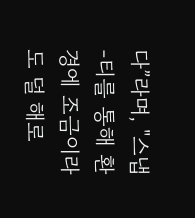다”라며, "스냅-티를 통해 환경에 조금이라도 덜 해로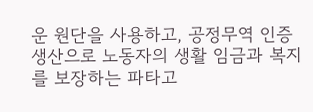운 원단을 사용하고, 공정무역 인증 생산으로 노동자의 생활 임금과 복지를 보장하는 파타고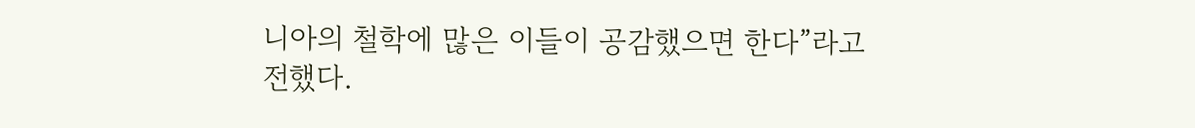니아의 철학에 많은 이들이 공감했으면 한다”라고 전했다.